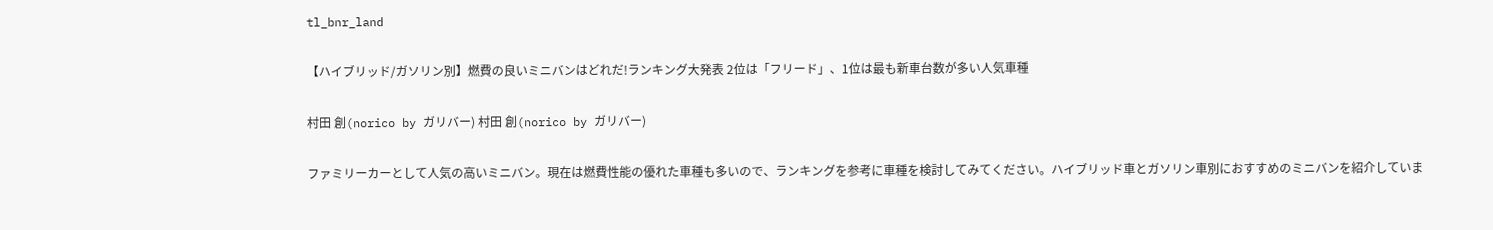tl_bnr_land

【ハイブリッド/ガソリン別】燃費の良いミニバンはどれだ!ランキング大発表 2位は「フリード」、1位は最も新車台数が多い人気車種

村田 創(norico by ガリバー) 村田 創(norico by ガリバー)

ファミリーカーとして人気の高いミニバン。現在は燃費性能の優れた車種も多いので、ランキングを参考に車種を検討してみてください。ハイブリッド車とガソリン車別におすすめのミニバンを紹介していま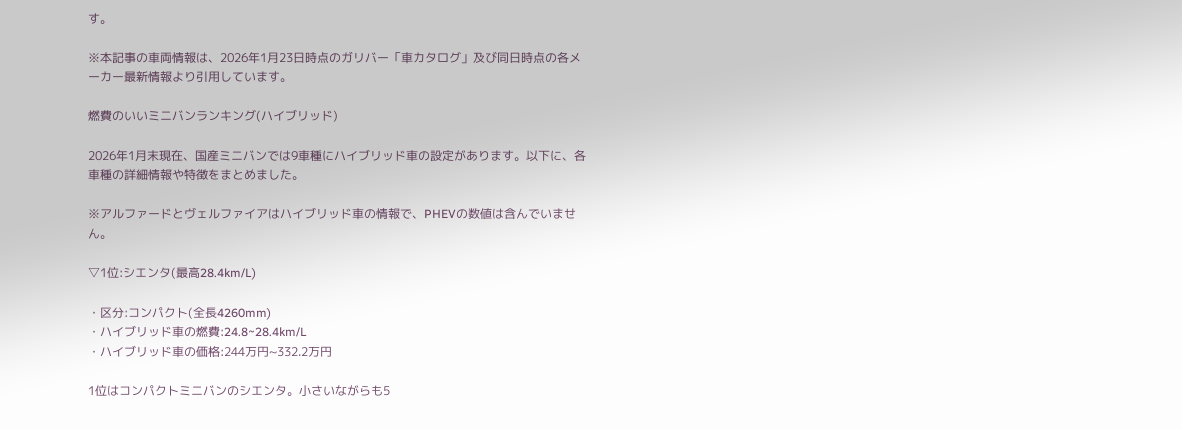す。

※本記事の車両情報は、2026年1月23日時点のガリバー「車カタログ」及び同日時点の各メーカー最新情報より引用しています。

燃費のいいミニバンランキング(ハイブリッド)

2026年1月末現在、国産ミニバンでは9車種にハイブリッド車の設定があります。以下に、各車種の詳細情報や特徴をまとめました。

※アルファードとヴェルファイアはハイブリッド車の情報で、PHEVの数値は含んでいません。

▽1位:シエンタ(最高28.4km/L)

・区分:コンパクト(全長4260mm)
・ハイブリッド車の燃費:24.8~28.4km/L
・ハイブリッド車の価格:244万円~332.2万円

1位はコンパクトミニバンのシエンタ。小さいながらも5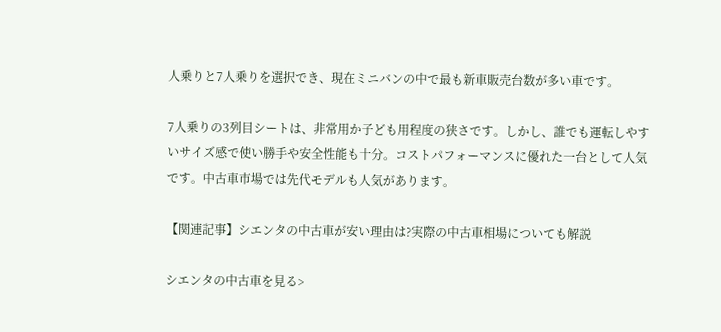人乗りと7人乗りを選択でき、現在ミニバンの中で最も新車販売台数が多い車です。

7人乗りの3列目シートは、非常用か子ども用程度の狭さです。しかし、誰でも運転しやすいサイズ感で使い勝手や安全性能も十分。コストパフォーマンスに優れた一台として人気です。中古車市場では先代モデルも人気があります。

【関連記事】シエンタの中古車が安い理由は?実際の中古車相場についても解説

シエンタの中古車を見る>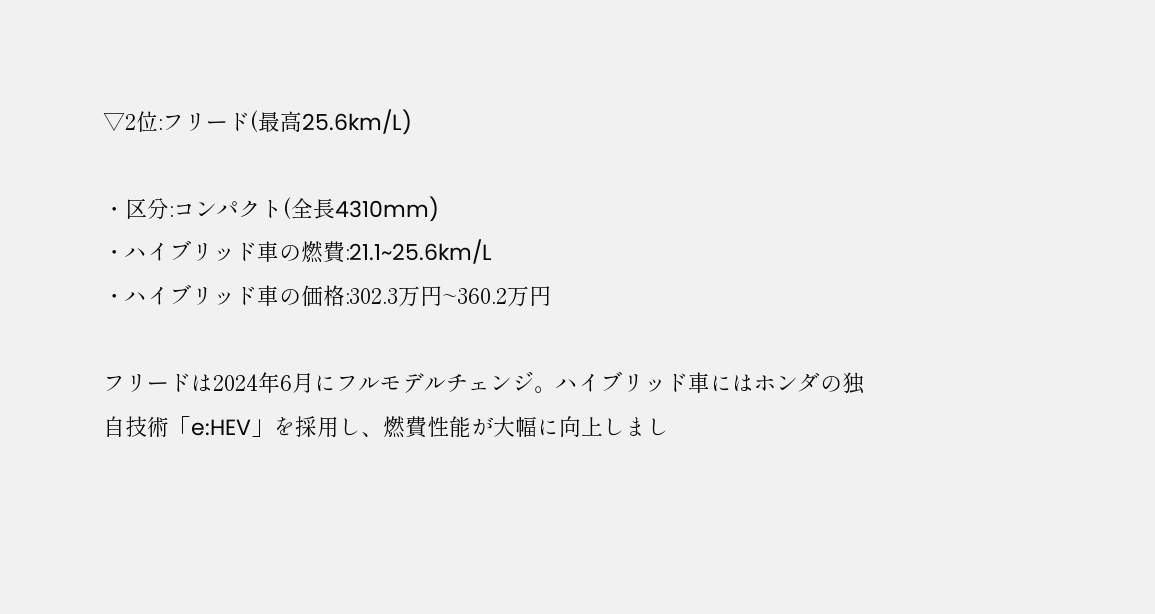▽2位:フリード(最高25.6km/L)

・区分:コンパクト(全長4310mm)
・ハイブリッド車の燃費:21.1~25.6km/L
・ハイブリッド車の価格:302.3万円~360.2万円

フリードは2024年6月にフルモデルチェンジ。ハイブリッド車にはホンダの独自技術「e:HEV」を採用し、燃費性能が大幅に向上しまし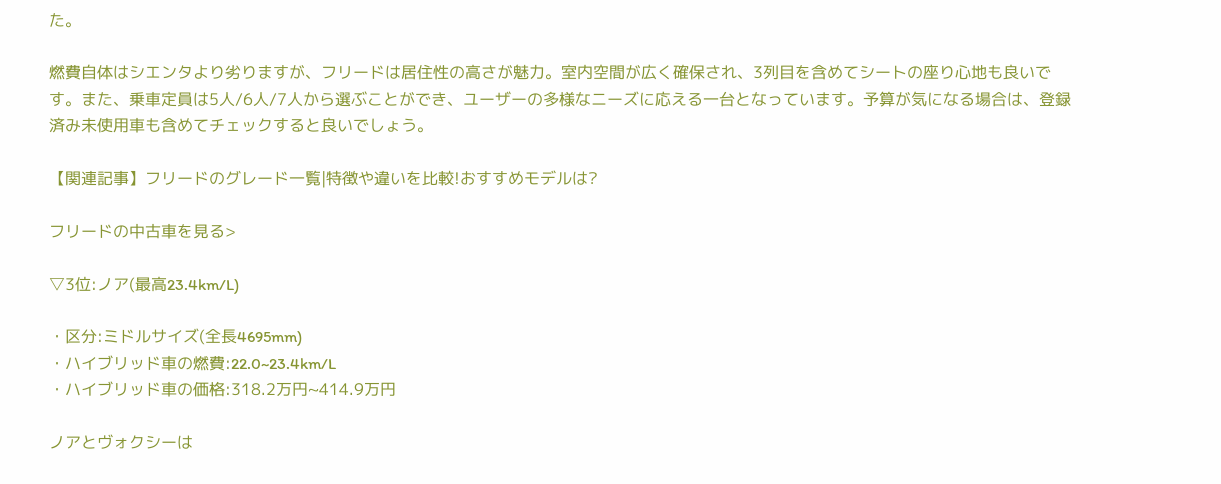た。

燃費自体はシエンタより劣りますが、フリードは居住性の高さが魅力。室内空間が広く確保され、3列目を含めてシートの座り心地も良いです。また、乗車定員は5人/6人/7人から選ぶことができ、ユーザーの多様なニーズに応える一台となっています。予算が気になる場合は、登録済み未使用車も含めてチェックすると良いでしょう。

【関連記事】フリードのグレード一覧|特徴や違いを比較!おすすめモデルは?

フリードの中古車を見る>

▽3位:ノア(最高23.4km/L)

・区分:ミドルサイズ(全長4695mm)
・ハイブリッド車の燃費:22.0~23.4km/L
・ハイブリッド車の価格:318.2万円~414.9万円

ノアとヴォクシーは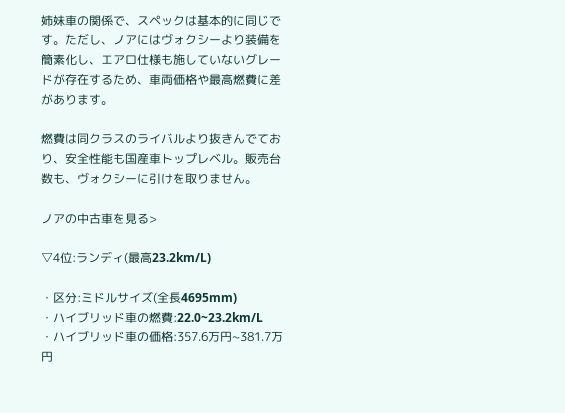姉妹車の関係で、スペックは基本的に同じです。ただし、ノアにはヴォクシーより装備を簡素化し、エアロ仕様も施していないグレードが存在するため、車両価格や最高燃費に差があります。

燃費は同クラスのライバルより抜きんでており、安全性能も国産車トップレベル。販売台数も、ヴォクシーに引けを取りません。

ノアの中古車を見る>

▽4位:ランディ(最高23.2km/L)

・区分:ミドルサイズ(全長4695mm)
・ハイブリッド車の燃費:22.0~23.2km/L
・ハイブリッド車の価格:357.6万円~381.7万円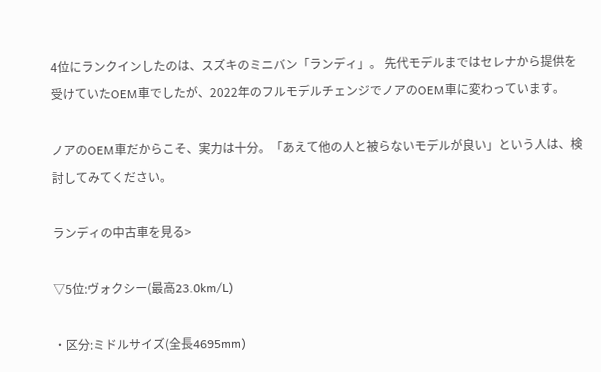4位にランクインしたのは、スズキのミニバン「ランディ」。 先代モデルまではセレナから提供を受けていたOEM車でしたが、2022年のフルモデルチェンジでノアのOEM車に変わっています。

ノアのOEM車だからこそ、実力は十分。「あえて他の人と被らないモデルが良い」という人は、検討してみてください。

ランディの中古車を見る>

▽5位:ヴォクシー(最高23.0km/L)

・区分:ミドルサイズ(全長4695mm)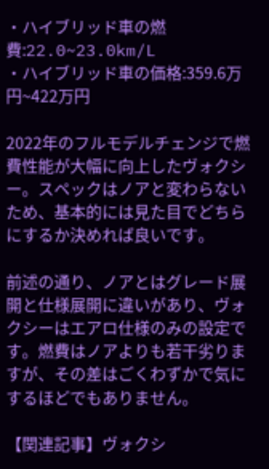・ハイブリッド車の燃費:22.0~23.0km/L
・ハイブリッド車の価格:359.6万円~422万円

2022年のフルモデルチェンジで燃費性能が大幅に向上したヴォクシー。スペックはノアと変わらないため、基本的には見た目でどちらにするか決めれば良いです。

前述の通り、ノアとはグレード展開と仕様展開に違いがあり、ヴォクシーはエアロ仕様のみの設定です。燃費はノアよりも若干劣りますが、その差はごくわずかで気にするほどでもありません。

【関連記事】ヴォクシ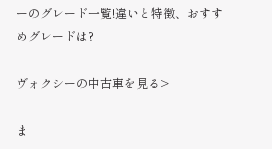ーのグレード一覧!違いと特徴、おすすめグレードは?

ヴォクシーの中古車を見る>

ま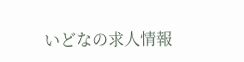いどなの求人情報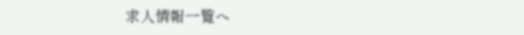求人情報一覧へ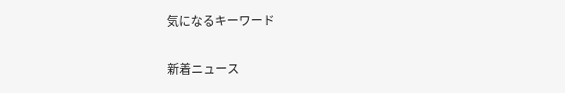気になるキーワード

新着ニュース